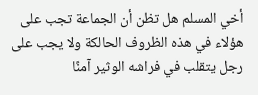أخي المسلم هل تظن أن الجماعة تجب على هؤلاء في هذه الظروف الحالكة ولا يجب على رجل يتقلب في فراشه الوثير آمنًا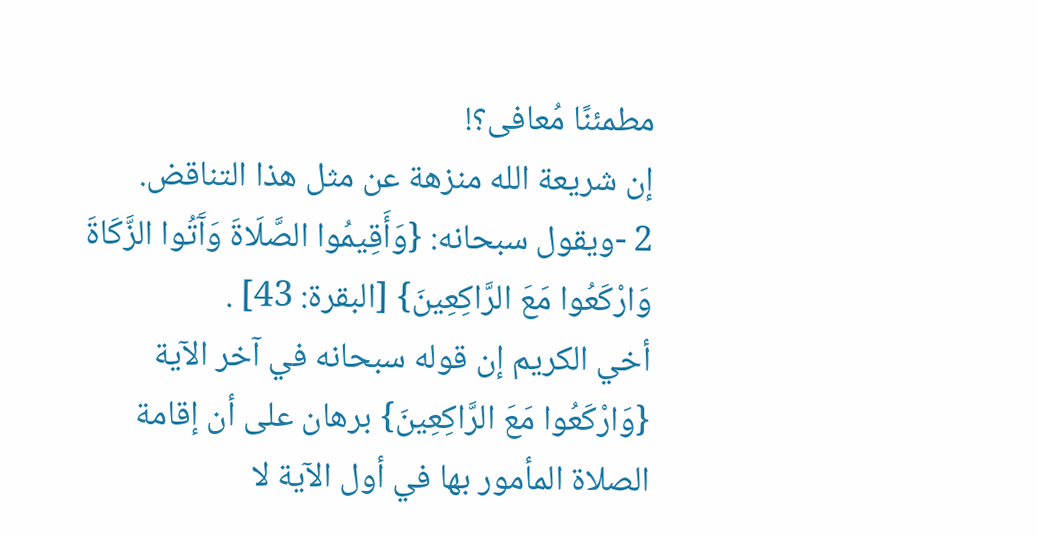مطمئنًا مُعافى؟!
إن شريعة الله منزهة عن مثل هذا التناقض.
2 -ويقول سبحانه: {وَأَقِيمُوا الصَّلَاةَ وَآَتُوا الزَّكَاةَ وَارْكَعُوا مَعَ الرَّاكِعِينَ} [البقرة: 43] .
أخي الكريم إن قوله سبحانه في آخر الآية {وَارْكَعُوا مَعَ الرَّاكِعِينَ} برهان على أن إقامة الصلاة المأمور بها في أول الآية لا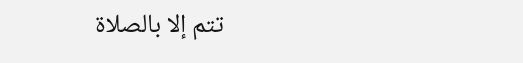تتم إلا بالصلاة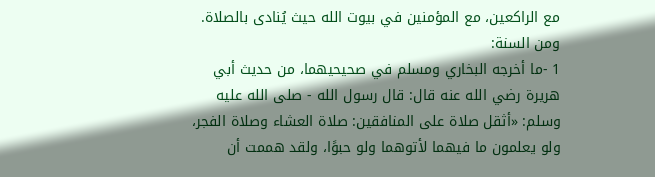مع الراكعين، مع المؤمنين في بيوت الله حيث يُنادى بالصلاة.
ومن السنة:
1 -ما أخرجه البخاري ومسلم في صحيحيهما، من حديث أبي هريرة رضي الله عنه قال: قال رسول الله - صلى الله عليه وسلم: «أثقل صلاة على المنافقين: صلاة العشاء وصلاة الفجر، ولو يعلمون ما فيهما لأتوهما ولو حبوًا، ولقد هممت أن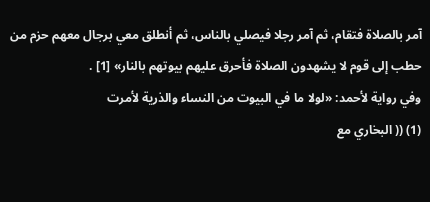آمر بالصلاة فتقام، ثم آمر رجلا فيصلي بالناس، ثم أنطلق معي برجال معهم حزم من حطب إلى قوم لا يشهدون الصلاة فأحرق عليهم بيوتهم بالنار» [1] .
وفي رواية لأحمد: «لولا ما في البيوت من النساء والذرية لأمرت
(1) (( البخاري مع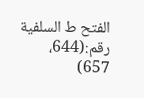الفتح ط السلفية رقم:(644، 657)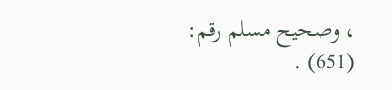، وصحيح مسلم رقم: (651) .